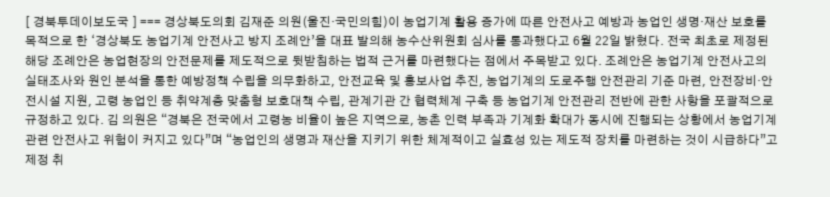[ 경북투데이보도국 ] === 경상북도의회 김재준 의원(울진·국민의힘)이 농업기계 활용 증가에 따른 안전사고 예방과 농업인 생명·재산 보호를 목적으로 한 ‘경상북도 농업기계 안전사고 방지 조례안’을 대표 발의해 농수산위원회 심사를 통과했다고 6월 22일 밝혔다. 전국 최초로 제정된 해당 조례안은 농업현장의 안전문제를 제도적으로 뒷받침하는 법적 근거를 마련했다는 점에서 주목받고 있다. 조례안은 농업기계 안전사고의 실태조사와 원인 분석을 통한 예방정책 수립을 의무화하고, 안전교육 및 홍보사업 추진, 농업기계의 도로주행 안전관리 기준 마련, 안전장비·안전시설 지원, 고령 농업인 등 취약계층 맞춤형 보호대책 수립, 관계기관 간 협력체계 구축 등 농업기계 안전관리 전반에 관한 사항을 포괄적으로 규정하고 있다. 김 의원은 “경북은 전국에서 고령농 비율이 높은 지역으로, 농촌 인력 부족과 기계화 확대가 동시에 진행되는 상황에서 농업기계 관련 안전사고 위험이 커지고 있다”며 “농업인의 생명과 재산을 지키기 위한 체계적이고 실효성 있는 제도적 장치를 마련하는 것이 시급하다”고 제정 취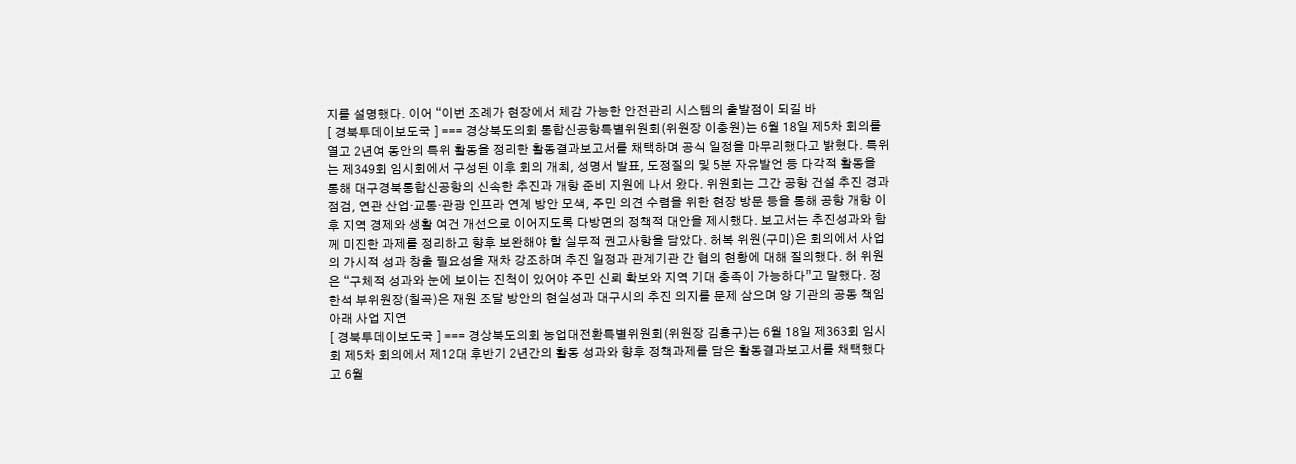지를 설명했다. 이어 “이번 조례가 현장에서 체감 가능한 안전관리 시스템의 출발점이 되길 바
[ 경북투데이보도국 ] === 경상북도의회 통합신공항특별위원회(위원장 이충원)는 6월 18일 제5차 회의를 열고 2년여 동안의 특위 활동을 정리한 활동결과보고서를 채택하며 공식 일정을 마무리했다고 밝혔다. 특위는 제349회 임시회에서 구성된 이후 회의 개최, 성명서 발표, 도정질의 및 5분 자유발언 등 다각적 활동을 통해 대구경북통합신공항의 신속한 추진과 개항 준비 지원에 나서 왔다. 위원회는 그간 공항 건설 추진 경과 점검, 연관 산업·교통·관광 인프라 연계 방안 모색, 주민 의견 수렴을 위한 현장 방문 등을 통해 공항 개항 이후 지역 경제와 생활 여건 개선으로 이어지도록 다방면의 정책적 대안을 제시했다. 보고서는 추진성과와 함께 미진한 과제를 정리하고 향후 보완해야 할 실무적 권고사항을 담았다. 허복 위원(구미)은 회의에서 사업의 가시적 성과 창출 필요성을 재차 강조하며 추진 일정과 관계기관 간 협의 현황에 대해 질의했다. 허 위원은 “구체적 성과와 눈에 보이는 진척이 있어야 주민 신뢰 확보와 지역 기대 충족이 가능하다”고 말했다. 정한석 부위원장(칠곡)은 재원 조달 방안의 현실성과 대구시의 추진 의지를 문제 삼으며 양 기관의 공동 책임 아래 사업 지연
[ 경북투데이보도국 ] === 경상북도의회 농업대전환특별위원회(위원장 김홍구)는 6월 18일 제363회 임시회 제5차 회의에서 제12대 후반기 2년간의 활동 성과와 향후 정책과제를 담은 활동결과보고서를 채택했다고 6월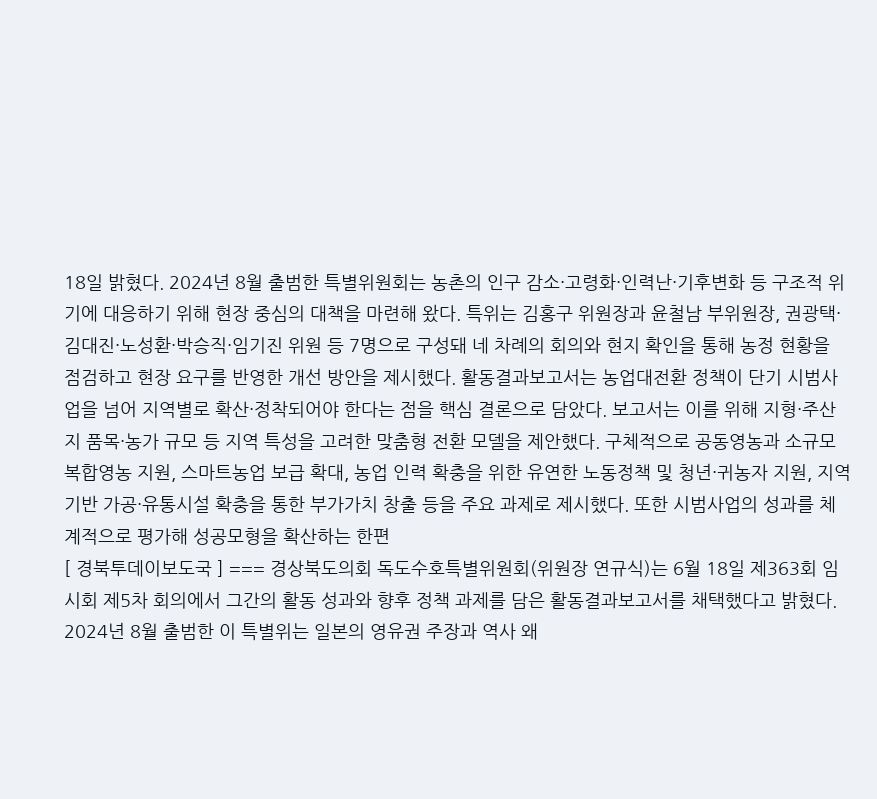18일 밝혔다. 2024년 8월 출범한 특별위원회는 농촌의 인구 감소·고령화·인력난·기후변화 등 구조적 위기에 대응하기 위해 현장 중심의 대책을 마련해 왔다. 특위는 김홍구 위원장과 윤철남 부위원장, 권광택·김대진·노성환·박승직·임기진 위원 등 7명으로 구성돼 네 차례의 회의와 현지 확인을 통해 농정 현황을 점검하고 현장 요구를 반영한 개선 방안을 제시했다. 활동결과보고서는 농업대전환 정책이 단기 시범사업을 넘어 지역별로 확산·정착되어야 한다는 점을 핵심 결론으로 담았다. 보고서는 이를 위해 지형·주산지 품목·농가 규모 등 지역 특성을 고려한 맞춤형 전환 모델을 제안했다. 구체적으로 공동영농과 소규모 복합영농 지원, 스마트농업 보급 확대, 농업 인력 확충을 위한 유연한 노동정책 및 청년·귀농자 지원, 지역 기반 가공·유통시설 확충을 통한 부가가치 창출 등을 주요 과제로 제시했다. 또한 시범사업의 성과를 체계적으로 평가해 성공모형을 확산하는 한편
[ 경북투데이보도국 ] === 경상북도의회 독도수호특별위원회(위원장 연규식)는 6월 18일 제363회 임시회 제5차 회의에서 그간의 활동 성과와 향후 정책 과제를 담은 활동결과보고서를 채택했다고 밝혔다. 2024년 8월 출범한 이 특별위는 일본의 영유권 주장과 역사 왜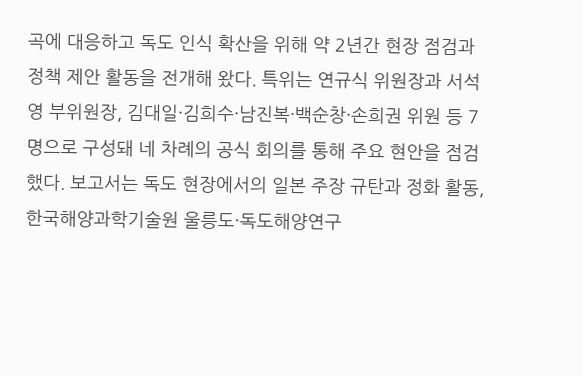곡에 대응하고 독도 인식 확산을 위해 약 2년간 현장 점검과 정책 제안 활동을 전개해 왔다. 특위는 연규식 위원장과 서석영 부위원장, 김대일·김희수·남진복·백순창·손희권 위원 등 7명으로 구성돼 네 차례의 공식 회의를 통해 주요 현안을 점검했다. 보고서는 독도 현장에서의 일본 주장 규탄과 정화 활동, 한국해양과학기술원 울릉도·독도해양연구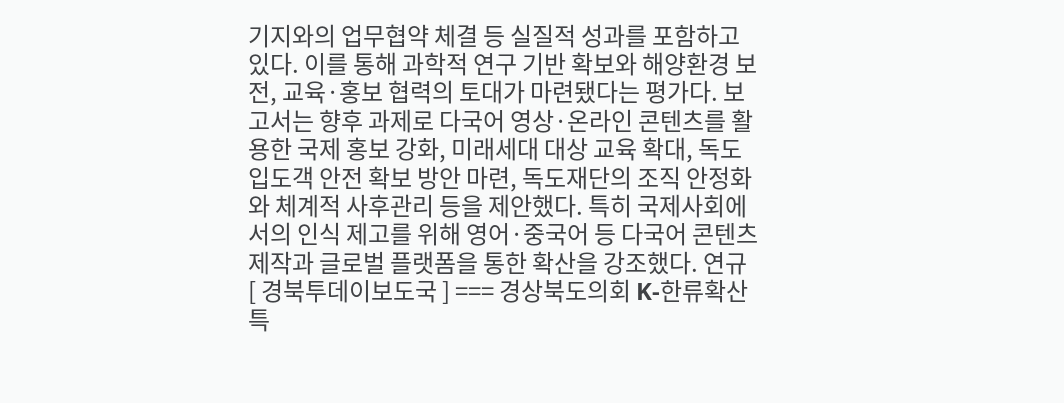기지와의 업무협약 체결 등 실질적 성과를 포함하고 있다. 이를 통해 과학적 연구 기반 확보와 해양환경 보전, 교육·홍보 협력의 토대가 마련됐다는 평가다. 보고서는 향후 과제로 다국어 영상·온라인 콘텐츠를 활용한 국제 홍보 강화, 미래세대 대상 교육 확대, 독도 입도객 안전 확보 방안 마련, 독도재단의 조직 안정화와 체계적 사후관리 등을 제안했다. 특히 국제사회에서의 인식 제고를 위해 영어·중국어 등 다국어 콘텐츠 제작과 글로벌 플랫폼을 통한 확산을 강조했다. 연규
[ 경북투데이보도국 ] === 경상북도의회 K-한류확산특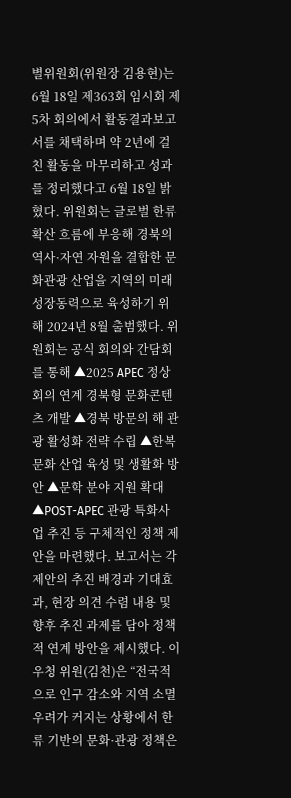별위원회(위원장 김용현)는 6월 18일 제363회 임시회 제5차 회의에서 활동결과보고서를 채택하며 약 2년에 걸친 활동을 마무리하고 성과를 정리했다고 6월 18일 밝혔다. 위원회는 글로벌 한류 확산 흐름에 부응해 경북의 역사·자연 자원을 결합한 문화관광 산업을 지역의 미래 성장동력으로 육성하기 위해 2024년 8월 출범했다. 위원회는 공식 회의와 간담회를 통해 ▲2025 APEC 정상회의 연계 경북형 문화콘텐츠 개발 ▲경북 방문의 해 관광 활성화 전략 수립 ▲한복문화 산업 육성 및 생활화 방안 ▲문학 분야 지원 확대 ▲POST-APEC 관광 특화사업 추진 등 구체적인 정책 제안을 마련했다. 보고서는 각 제안의 추진 배경과 기대효과, 현장 의견 수렴 내용 및 향후 추진 과제를 담아 정책적 연계 방안을 제시했다. 이우청 위원(김천)은 “전국적으로 인구 감소와 지역 소멸 우려가 커지는 상황에서 한류 기반의 문화·관광 정책은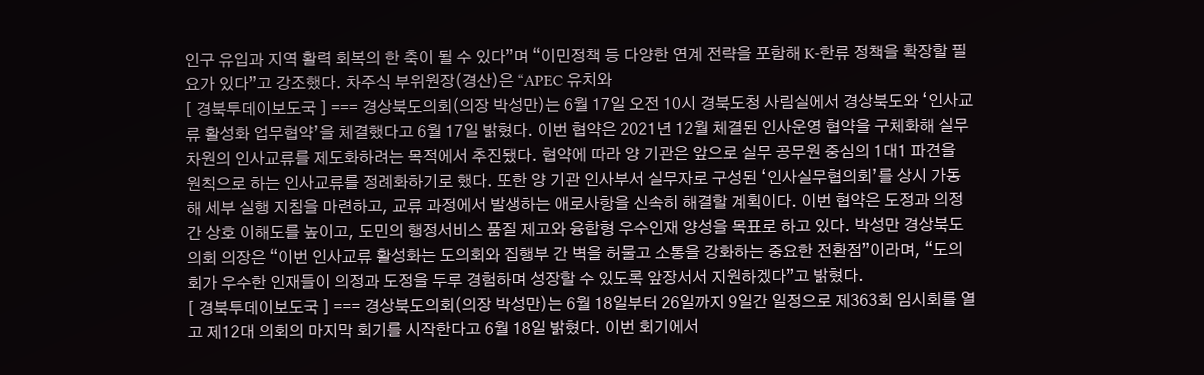인구 유입과 지역 활력 회복의 한 축이 될 수 있다”며 “이민정책 등 다양한 연계 전략을 포함해 K-한류 정책을 확장할 필요가 있다”고 강조했다. 차주식 부위원장(경산)은 “APEC 유치와
[ 경북투데이보도국 ] === 경상북도의회(의장 박성만)는 6월 17일 오전 10시 경북도청 사림실에서 경상북도와 ‘인사교류 활성화 업무협약’을 체결했다고 6월 17일 밝혔다. 이번 협약은 2021년 12월 체결된 인사운영 협약을 구체화해 실무 차원의 인사교류를 제도화하려는 목적에서 추진됐다. 협약에 따라 양 기관은 앞으로 실무 공무원 중심의 1대1 파견을 원칙으로 하는 인사교류를 정례화하기로 했다. 또한 양 기관 인사부서 실무자로 구성된 ‘인사실무협의회’를 상시 가동해 세부 실행 지침을 마련하고, 교류 과정에서 발생하는 애로사항을 신속히 해결할 계획이다. 이번 협약은 도정과 의정 간 상호 이해도를 높이고, 도민의 행정서비스 품질 제고와 융합형 우수인재 양성을 목표로 하고 있다. 박성만 경상북도의회 의장은 “이번 인사교류 활성화는 도의회와 집행부 간 벽을 허물고 소통을 강화하는 중요한 전환점”이라며, “도의회가 우수한 인재들이 의정과 도정을 두루 경험하며 성장할 수 있도록 앞장서서 지원하겠다”고 밝혔다.
[ 경북투데이보도국 ] === 경상북도의회(의장 박성만)는 6월 18일부터 26일까지 9일간 일정으로 제363회 임시회를 열고 제12대 의회의 마지막 회기를 시작한다고 6월 18일 밝혔다. 이번 회기에서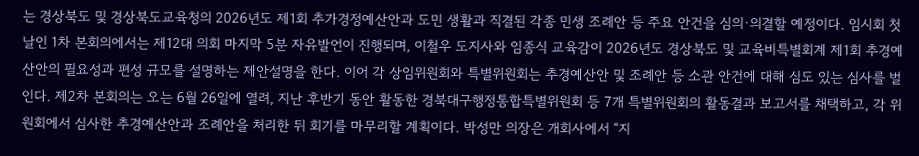는 경상북도 및 경상북도교육청의 2026년도 제1회 추가경정예산안과 도민 생활과 직결된 각종 민생 조례안 등 주요 안건을 심의·의결할 예정이다. 임시회 첫날인 1차 본회의에서는 제12대 의회 마지막 5분 자유발언이 진행되며, 이철우 도지사와 임종식 교육감이 2026년도 경상북도 및 교육비특별회계 제1회 추경예산안의 필요성과 편성 규모를 설명하는 제안설명을 한다. 이어 각 상임위원회와 특별위원회는 추경예산안 및 조례안 등 소관 안건에 대해 심도 있는 심사를 벌인다. 제2차 본회의는 오는 6월 26일에 열려, 지난 후반기 동안 활동한 경북대구행정통합특별위원회 등 7개 특별위원회의 활동결과 보고서를 채택하고, 각 위원회에서 심사한 추경예산안과 조례안을 처리한 뒤 회기를 마무리할 계획이다. 박성만 의장은 개회사에서 “지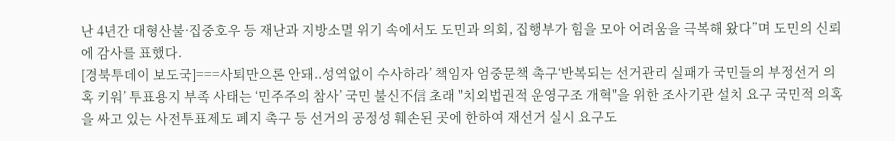난 4년간 대형산불·집중호우 등 재난과 지방소멸 위기 속에서도 도민과 의회, 집행부가 힘을 모아 어려움을 극복해 왔다”며 도민의 신뢰에 감사를 표했다.
[경북투데이 보도국]===사퇴만으론 안돼..성역없이 수사하라’ 책임자 엄중문책 촉구‘반복되는 선거관리 실패가 국민들의 부정선거 의혹 키워’ 투표용지 부족 사태는 ‘민주주의 참사’ 국민 불신不信 초래 "치외법권적 운영구조 개혁"을 위한 조사기관 설치 요구 국민적 의혹을 싸고 있는 사전투표제도 폐지 촉구 등 선거의 공정성 훼손된 곳에 한하여 재선거 실시 요구도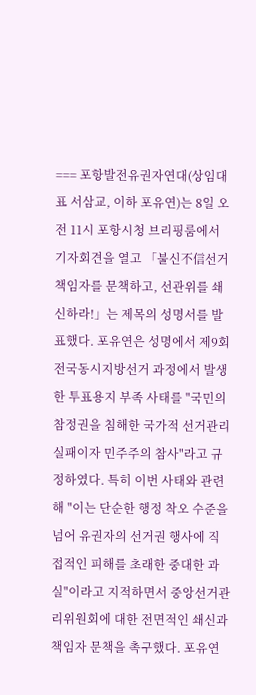=== 포항발전유권자연대(상임대표 서삼교, 이하 포유연)는 8일 오전 11시 포항시청 브리핑룸에서 기자회견을 열고 「불신不信선거 책임자를 문책하고, 선관위를 쇄신하라!」는 제목의 성명서를 발표했다. 포유연은 성명에서 제9회 전국동시지방선거 과정에서 발생한 투표용지 부족 사태를 "국민의 참정권을 침해한 국가적 선거관리 실패이자 민주주의 참사"라고 규정하였다. 특히 이번 사태와 관련해 "이는 단순한 행정 착오 수준을 넘어 유권자의 선거권 행사에 직접적인 피해를 초래한 중대한 과실"이라고 지적하면서 중앙선거관리위원회에 대한 전면적인 쇄신과 책임자 문책을 촉구했다. 포유연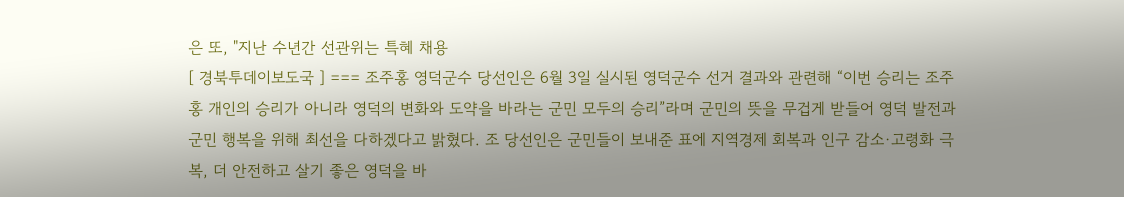은 또, "지난 수년간 선관위는 특혜 채용
[ 경북투데이보도국 ] === 조주홍 영덕군수 당선인은 6월 3일 실시된 영덕군수 선거 결과와 관련해 “이번 승리는 조주홍 개인의 승리가 아니라 영덕의 변화와 도약을 바라는 군민 모두의 승리”라며 군민의 뜻을 무겁게 받들어 영덕 발전과 군민 행복을 위해 최선을 다하겠다고 밝혔다. 조 당선인은 군민들이 보내준 표에 지역경제 회복과 인구 감소·고령화 극복, 더 안전하고 살기 좋은 영덕을 바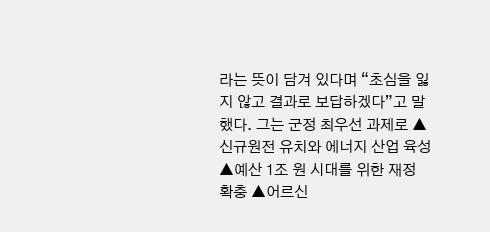라는 뜻이 담겨 있다며 “초심을 잃지 않고 결과로 보답하겠다”고 말했다. 그는 군정 최우선 과제로 ▲신규원전 유치와 에너지 산업 육성 ▲예산 1조 원 시대를 위한 재정 확충 ▲어르신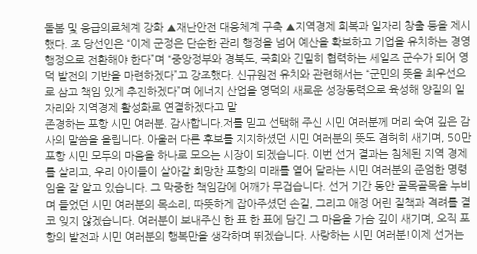돌봄 및 응급의료체계 강화 ▲재난안전 대응체계 구축 ▲지역경제 회복과 일자리 창출 등을 제시했다. 조 당선인은 “이제 군정은 단순한 관리 행정을 넘어 예산을 확보하고 기업을 유치하는 경영 행정으로 전환해야 한다”며 “중앙정부와 경북도, 국회와 긴밀히 협력하는 세일즈 군수가 되어 영덕 발전의 기반을 마련하겠다”고 강조했다. 신규원전 유치와 관련해서는 “군민의 뜻을 최우선으로 삼고 책임 있게 추진하겠다”며 에너지 산업을 영덕의 새로운 성장동력으로 육성해 양질의 일자리와 지역경제 활성화로 연결하겠다고 말
존경하는 포항 시민 여러분. 감사합니다.저를 믿고 선택해 주신 시민 여러분께 머리 숙여 깊은 감사의 말씀을 올립니다. 아울러 다른 후보를 지지하셨던 시민 여러분의 뜻도 겸허히 새기며, 50만 포항 시민 모두의 마음을 하나로 모으는 시장이 되겠습니다. 이번 선거 결과는 침체된 지역 경제를 살리고, 우리 아이들이 살아갈 희망찬 포항의 미래를 열어 달라는 시민 여러분의 준엄한 명령임을 잘 알고 있습니다. 그 막중한 책임감에 어깨가 무겁습니다. 선거 기간 동안 골목골목을 누비며 들었던 시민 여러분의 목소리, 따뜻하게 잡아주셨던 손길, 그리고 애정 어린 질책과 격려를 결코 잊지 않겠습니다. 여러분이 보내주신 한 표 한 표에 담긴 그 마음을 가슴 깊이 새기며, 오직 포항의 발전과 시민 여러분의 행복만을 생각하며 뛰겠습니다. 사랑하는 시민 여러분!이제 선거는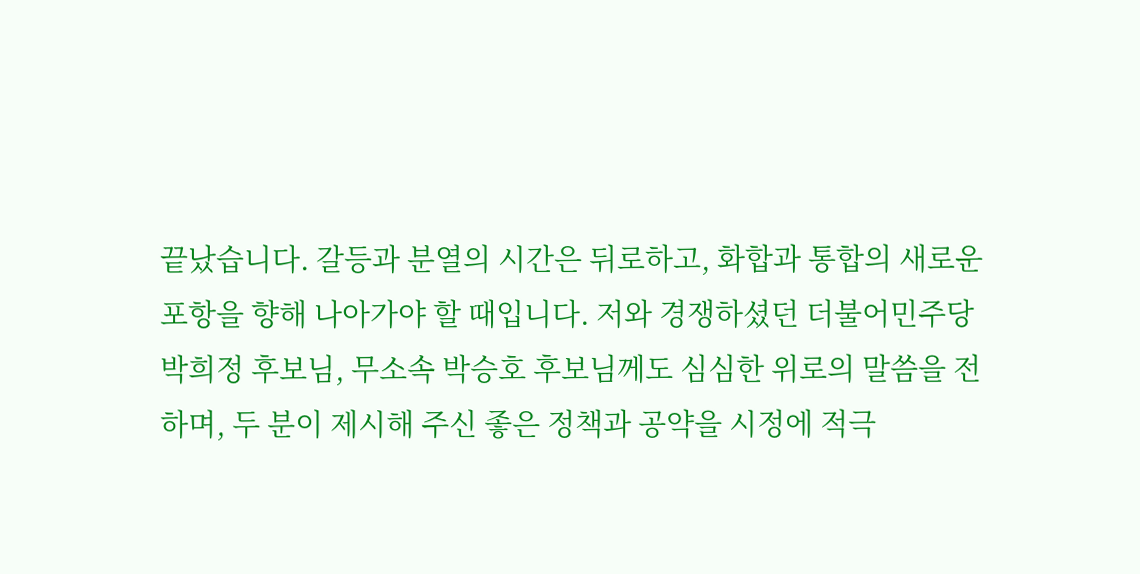끝났습니다. 갈등과 분열의 시간은 뒤로하고, 화합과 통합의 새로운 포항을 향해 나아가야 할 때입니다. 저와 경쟁하셨던 더불어민주당 박희정 후보님, 무소속 박승호 후보님께도 심심한 위로의 말씀을 전하며, 두 분이 제시해 주신 좋은 정책과 공약을 시정에 적극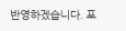반영하겠습니다. 포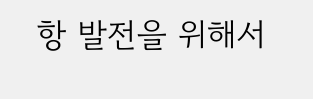항 발전을 위해서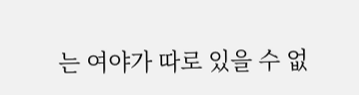는 여야가 따로 있을 수 없